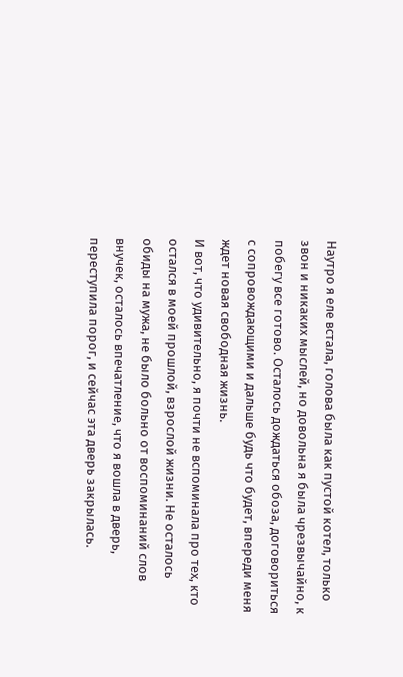Наутро я еле встала, голова была как пустой котел, только звон и никаких мыслей, но довольна я была чрезвычайно, к побегу все готово. Осталось дождаться обоза, договориться с сопровождающими и дальше будь что будет, впереди меня ждет новая свободная жизнь.
И вот, что удивительно, я почти не вспоминала про тех, кто остался в моей прошлой, взрослой жизни. Не осталось обиды на мужа, не было больно от воспоминаний слов внучек, осталось впечатление, что я вошла в дверь, переступила порог, и сейчас эта дверь закрылась.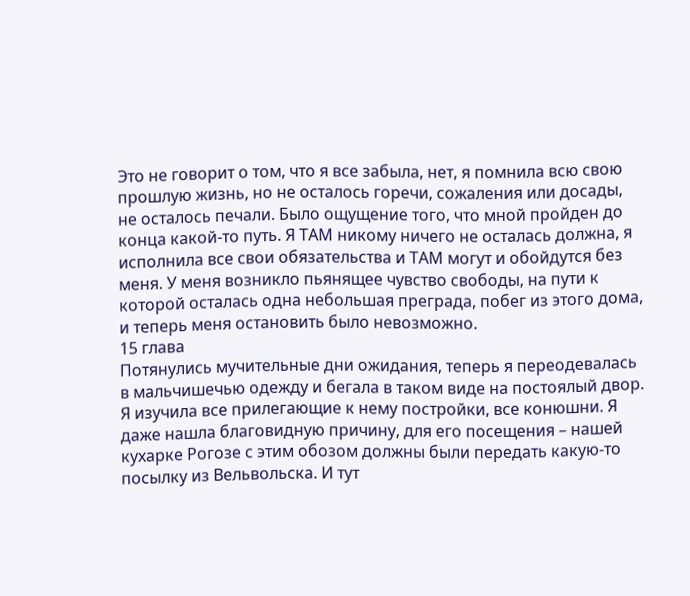Это не говорит о том, что я все забыла, нет, я помнила всю свою прошлую жизнь, но не осталось горечи, сожаления или досады, не осталось печали. Было ощущение того, что мной пройден до конца какой-то путь. Я ТАМ никому ничего не осталась должна, я исполнила все свои обязательства и ТАМ могут и обойдутся без меня. У меня возникло пьянящее чувство свободы, на пути к которой осталась одна небольшая преграда, побег из этого дома, и теперь меня остановить было невозможно.
15 глава
Потянулись мучительные дни ожидания, теперь я переодевалась в мальчишечью одежду и бегала в таком виде на постоялый двор. Я изучила все прилегающие к нему постройки, все конюшни. Я даже нашла благовидную причину, для его посещения – нашей кухарке Рогозе с этим обозом должны были передать какую-то посылку из Вельвольска. И тут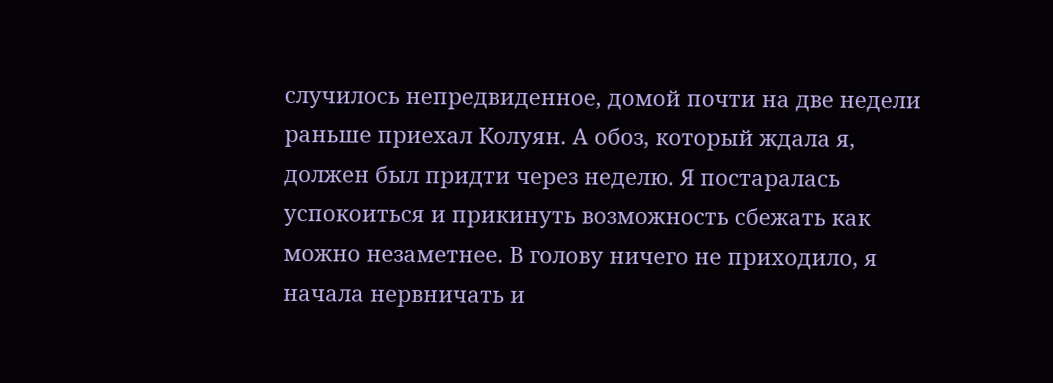случилось непредвиденное, домой почти на две недели раньше приехал Колуян. А обоз, который ждала я, должен был придти через неделю. Я постаралась успокоиться и прикинуть возможность сбежать как можно незаметнее. В голову ничего не приходило, я начала нервничать и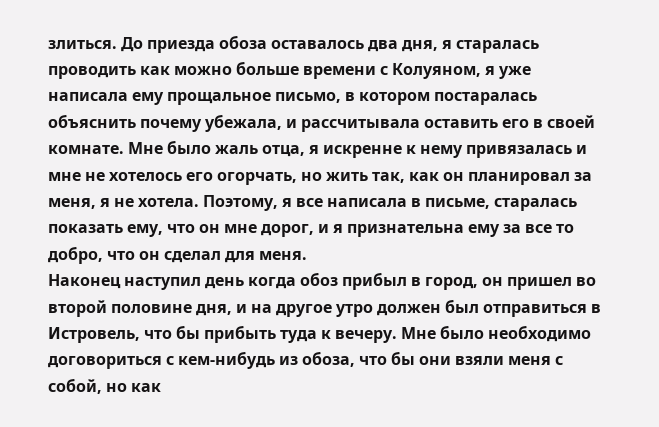злиться. До приезда обоза оставалось два дня, я старалась проводить как можно больше времени с Колуяном, я уже написала ему прощальное письмо, в котором постаралась объяснить почему убежала, и рассчитывала оставить его в своей комнате. Мне было жаль отца, я искренне к нему привязалась и мне не хотелось его огорчать, но жить так, как он планировал за меня, я не хотела. Поэтому, я все написала в письме, старалась показать ему, что он мне дорог, и я признательна ему за все то добро, что он сделал для меня.
Наконец наступил день когда обоз прибыл в город, он пришел во второй половине дня, и на другое утро должен был отправиться в Истровель, что бы прибыть туда к вечеру. Мне было необходимо договориться с кем-нибудь из обоза, что бы они взяли меня с собой, но как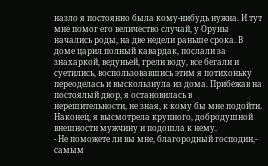назло я постоянно была кому-нибудь нужна. И тут мне помог его величество случай, у Оруны начались роды, на две недели раньше срока. В доме царил полный кавардак, послали за знахаркой, ведуньей, грели воду, все бегали и суетились, воспользовавшись этим я потихоньку переоделась и выскользнула из дома. Прибежав на постоялый двор, я остановилась в нерешительности, не зная, к кому бы мне подойти. Наконец, я высмотрела крупного, добродушной внешности мужчину и подошла к нему.
- Не поможете ли вы мне, благородный господин,- самым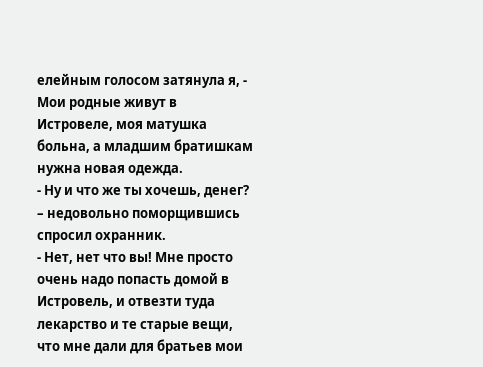елейным голосом затянула я, - Мои родные живут в Истровеле, моя матушка больна, а младшим братишкам нужна новая одежда.
- Ну и что же ты хочешь, денег? – недовольно поморщившись спросил охранник.
- Нет, нет что вы! Мне просто очень надо попасть домой в Истровель, и отвезти туда лекарство и те старые вещи, что мне дали для братьев мои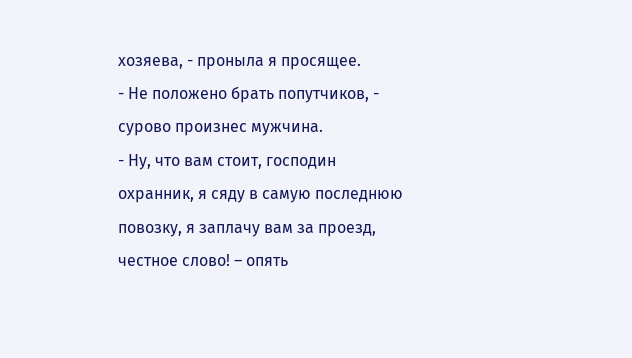хозяева, - проныла я просящее.
- Не положено брать попутчиков, - сурово произнес мужчина.
- Ну, что вам стоит, господин охранник, я сяду в самую последнюю повозку, я заплачу вам за проезд, честное слово! – опять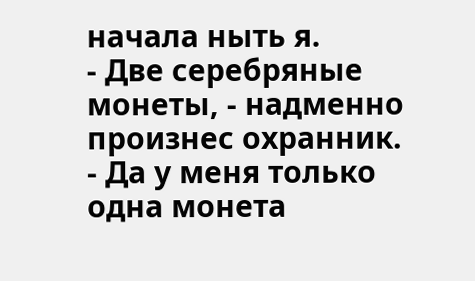начала ныть я.
- Две серебряные монеты, - надменно произнес охранник.
- Да у меня только одна монета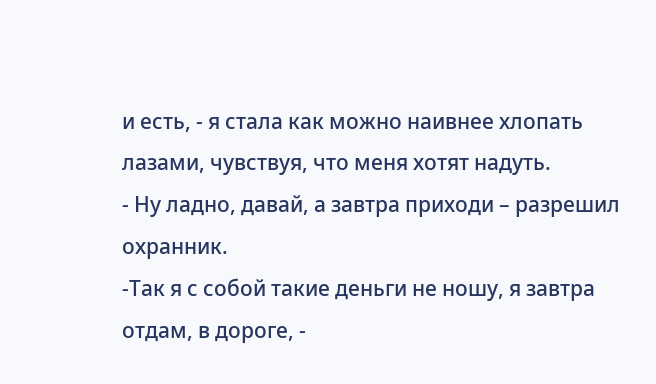и есть, - я стала как можно наивнее хлопать лазами, чувствуя, что меня хотят надуть.
- Ну ладно, давай, а завтра приходи – разрешил охранник.
-Так я с собой такие деньги не ношу, я завтра отдам, в дороге, -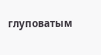глуповатым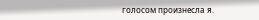голосом произнесла я.